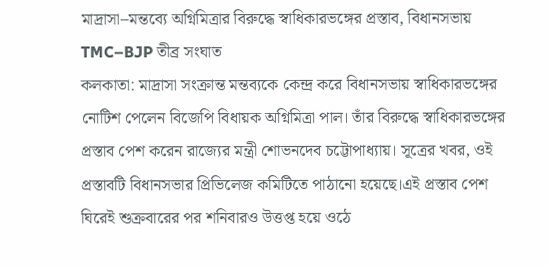মাদ্রাসা–মন্তব্যে অগ্নিমিত্রার বিরুদ্ধে স্বাধিকারভঙ্গের প্রস্তাব, বিধানসভায় TMC–BJP তীব্র সংঘাত
কলকাতা: মাদ্রাসা সংক্রান্ত মন্তব্যকে কেন্দ্র করে বিধানসভায় স্বাধিকারভঙ্গের নোটিশ পেলেন বিজেপি বিধায়ক অগ্নিমিত্রা পাল। তাঁর বিরুদ্ধে স্বাধিকারভঙ্গের প্রস্তাব পেশ করেন রাজ্যের মন্ত্রী শোভনদেব চট্টোপাধ্যায়। সূত্রের খবর, ওই প্রস্তাবটি বিধানসভার প্রিভিলেজ কমিটিতে পাঠানো হয়েছে।এই প্রস্তাব পেশ ঘিরেই শুক্রবারের পর শনিবারও উত্তপ্ত হয়ে ওঠে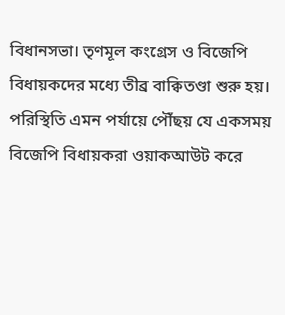বিধানসভা। তৃণমূল কংগ্রেস ও বিজেপি বিধায়কদের মধ্যে তীব্র বাক্বিতণ্ডা শুরু হয়। পরিস্থিতি এমন পর্যায়ে পৌঁছয় যে একসময় বিজেপি বিধায়করা ওয়াকআউট করে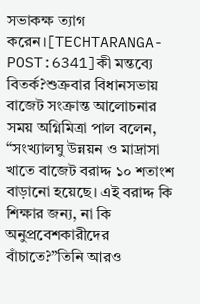সভাকক্ষ ত্যাগ করেন।[TECHTARANGA-POST:6341]কী মন্তব্যে বিতর্ক?শুক্রবার বিধানসভায় বাজেট সংক্রান্ত আলোচনার সময় অগ্নিমিত্রা পাল বলেন, “সংখ্যালঘু উন্নয়ন ও মাদ্রাসা খাতে বাজেট বরাদ্দ ১০ শতাংশ বাড়ানো হয়েছে। এই বরাদ্দ কি শিক্ষার জন্য, না কি অনুপ্রবেশকারীদের বাঁচাতে?”তিনি আরও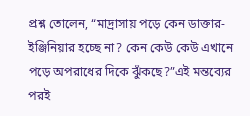প্রশ্ন তোলেন, “মাদ্রাসায় পড়ে কেন ডাক্তার-ইঞ্জিনিয়ার হচ্ছে না? কেন কেউ কেউ এখানে পড়ে অপরাধের দিকে ঝুঁকছে?”এই মন্তব্যের পরই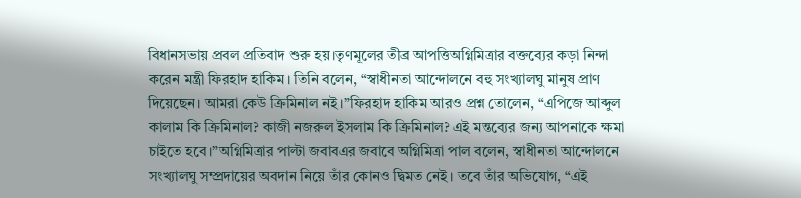বিধানসভায় প্রবল প্রতিবাদ শুরু হয়।তৃণমূলের তীব্র আপত্তিঅগ্নিমিত্রার বক্তব্যের কড়া নিন্দা করেন মন্ত্রী ফিরহাদ হাকিম। তিনি বলেন, “স্বাধীনতা আন্দোলনে বহু সংখ্যালঘু মানুষ প্রাণ দিয়েছেন। আমরা কেউ ক্রিমিনাল নই।”ফিরহাদ হাকিম আরও প্রশ্ন তোলেন, “এপিজে আব্দুল কালাম কি ক্রিমিনাল? কাজী নজরুল ইসলাম কি ক্রিমিনাল? এই মন্তব্যের জন্য আপনাকে ক্ষমা চাইতে হবে।”অগ্নিমিত্রার পাল্টা জবাবএর জবাবে অগ্নিমিত্রা পাল বলেন, স্বাধীনতা আন্দোলনে সংখ্যালঘু সম্প্রদায়ের অবদান নিয়ে তাঁর কোনও দ্বিমত নেই। তবে তাঁর অভিযোগ, “এই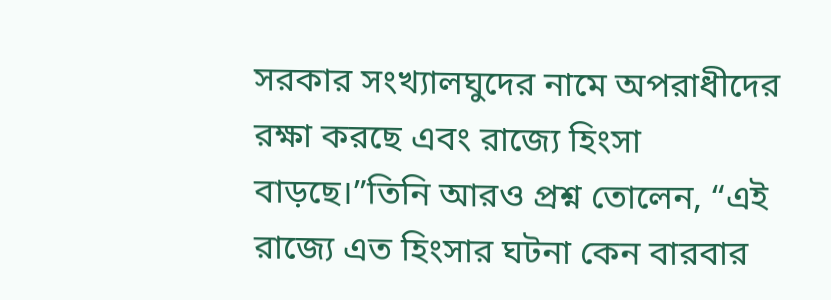সরকার সংখ্যালঘুদের নামে অপরাধীদের রক্ষা করছে এবং রাজ্যে হিংসা বাড়ছে।”তিনি আরও প্রশ্ন তোলেন, “এই রাজ্যে এত হিংসার ঘটনা কেন বারবার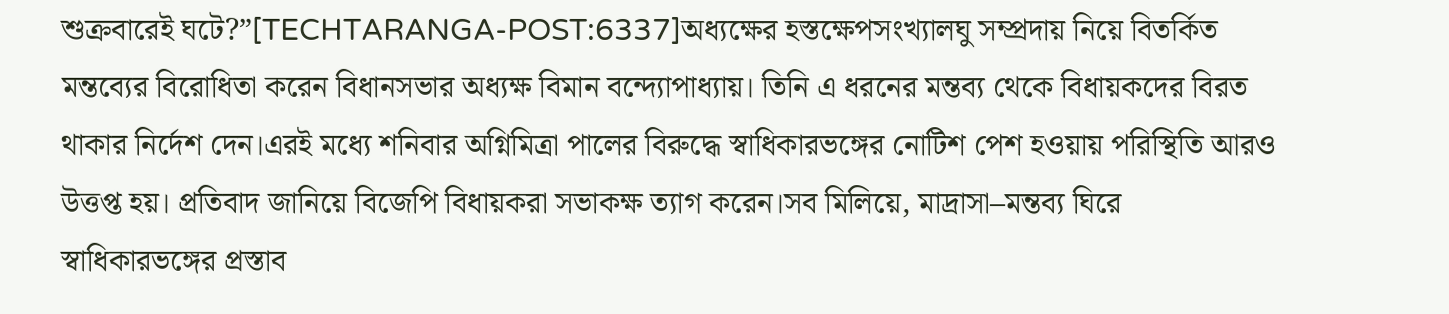শুক্রবারেই ঘটে?”[TECHTARANGA-POST:6337]অধ্যক্ষের হস্তক্ষেপসংখ্যালঘু সম্প্রদায় নিয়ে বিতর্কিত মন্তব্যের বিরোধিতা করেন বিধানসভার অধ্যক্ষ বিমান বন্দ্যোপাধ্যায়। তিনি এ ধরনের মন্তব্য থেকে বিধায়কদের বিরত থাকার নির্দেশ দেন।এরই মধ্যে শনিবার অগ্নিমিত্রা পালের বিরুদ্ধে স্বাধিকারভঙ্গের নোটিশ পেশ হওয়ায় পরিস্থিতি আরও উত্তপ্ত হয়। প্রতিবাদ জানিয়ে বিজেপি বিধায়করা সভাকক্ষ ত্যাগ করেন।সব মিলিয়ে, মাদ্রাসা–মন্তব্য ঘিরে স্বাধিকারভঙ্গের প্রস্তাব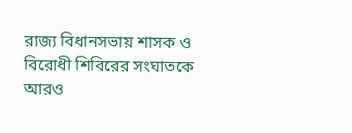রাজ্য বিধানসভায় শাসক ও বিরোধী শিবিরের সংঘাতকে আরও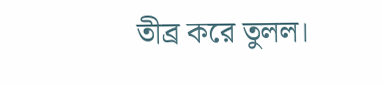তীব্র করে তুলল।